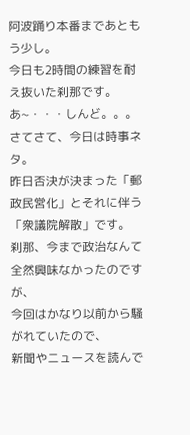阿波踊り本番まであともう少し。
今日も2時間の練習を耐え抜いた刹那です。
あ~・・・しんど。。。
さてさて、今日は時事ネタ。
昨日否決が決まった「郵政民営化」とそれに伴う「衆議院解散」です。
刹那、今まで政治なんて全然興味なかったのですが、
今回はかなり以前から騒がれていたので、
新聞やニュースを読んで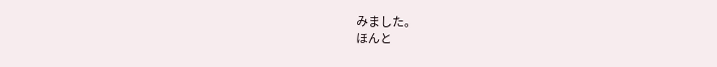みました。
ほんと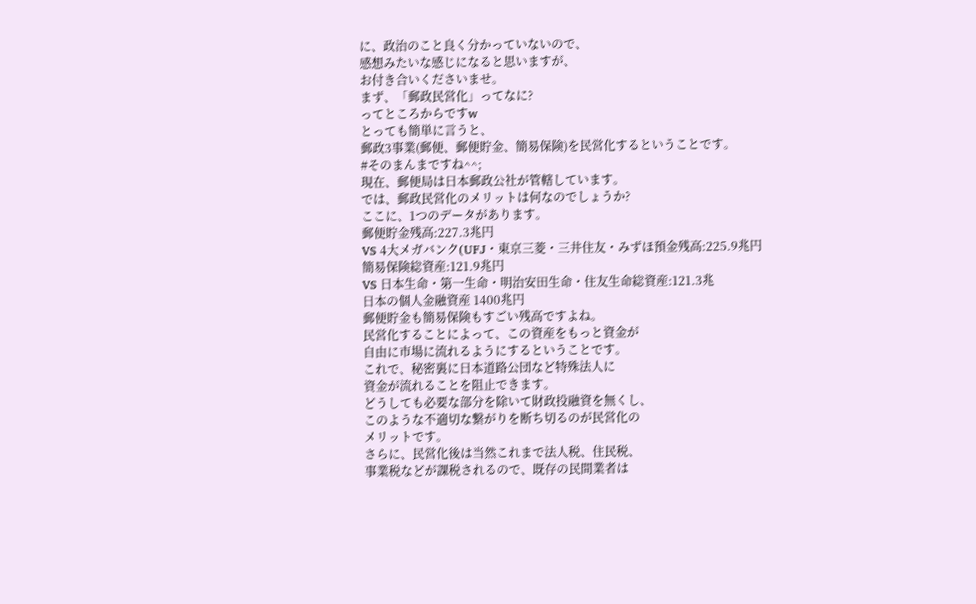に、政治のこと良く分かっていないので、
感想みたいな感じになると思いますが、
お付き合いくださいませ。
まず、「郵政民営化」ってなに?
ってところからですw
とっても簡単に言うと、
郵政3事業(郵便、郵便貯金、簡易保険)を民営化するということです。
#そのまんまですね^^;
現在、郵便局は日本郵政公社が管轄しています。
では、郵政民営化のメリットは何なのでしょうか?
ここに、1つのデータがあります。
郵便貯金残高:227.3兆円
VS 4大メガバンク(UFJ・東京三菱・三井住友・みずほ預金残高:225.9兆円
簡易保険総資産:121.9兆円
VS 日本生命・第一生命・明治安田生命・住友生命総資産:121.3兆
日本の個人金融資産 1400兆円
郵便貯金も簡易保険もすごい残高ですよね。
民営化することによって、この資産をもっと資金が
自由に市場に流れるようにするということです。
これで、秘密裏に日本道路公団など特殊法人に
資金が流れることを阻止できます。
どうしても必要な部分を除いて財政投融資を無くし、
このような不適切な繋がりを断ち切るのが民営化の
メリットです。
さらに、民営化後は当然これまで法人税、住民税、
事業税などが課税されるので、既存の民間業者は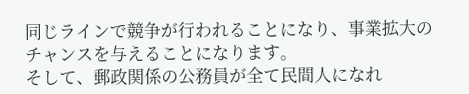同じラインで競争が行われることになり、事業拡大の
チャンスを与えることになります。
そして、郵政関係の公務員が全て民間人になれ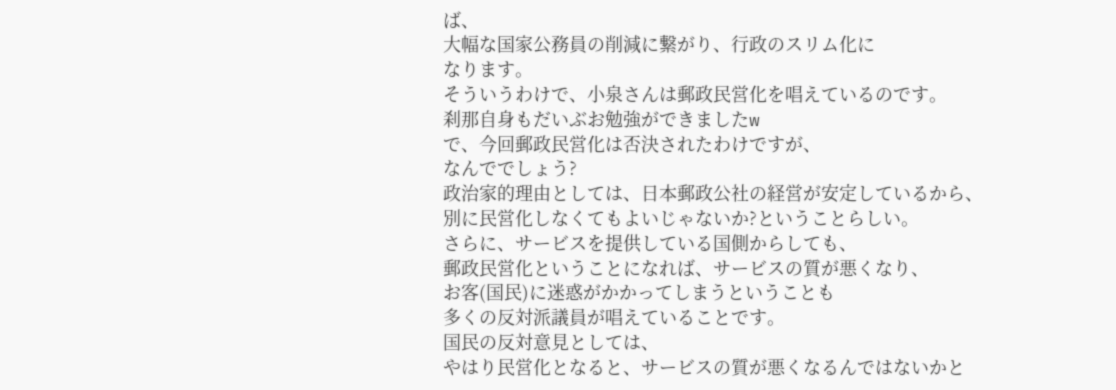ば、
大幅な国家公務員の削減に繋がり、行政のスリム化に
なります。
そういうわけで、小泉さんは郵政民営化を唱えているのです。
刹那自身もだいぶお勉強ができましたw
で、今回郵政民営化は否決されたわけですが、
なんででしょう?
政治家的理由としては、日本郵政公社の経営が安定しているから、
別に民営化しなくてもよいじゃないか?ということらしい。
さらに、サービスを提供している国側からしても、
郵政民営化ということになれば、サービスの質が悪くなり、
お客(国民)に迷惑がかかってしまうということも
多くの反対派議員が唱えていることです。
国民の反対意見としては、
やはり民営化となると、サービスの質が悪くなるんではないかと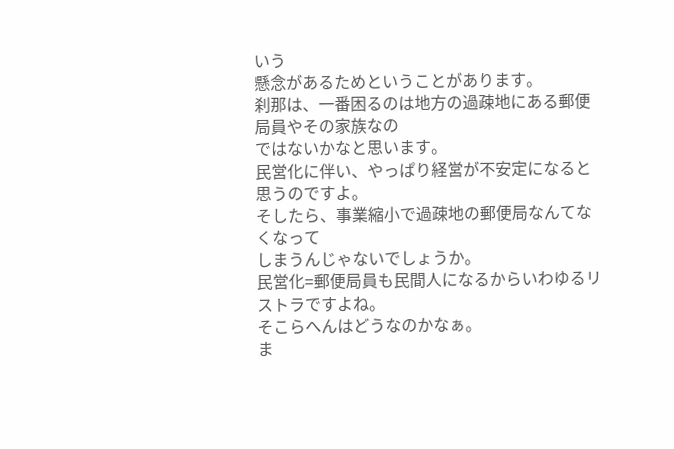いう
懸念があるためということがあります。
刹那は、一番困るのは地方の過疎地にある郵便局員やその家族なの
ではないかなと思います。
民営化に伴い、やっぱり経営が不安定になると思うのですよ。
そしたら、事業縮小で過疎地の郵便局なんてなくなって
しまうんじゃないでしょうか。
民営化=郵便局員も民間人になるからいわゆるリストラですよね。
そこらへんはどうなのかなぁ。
ま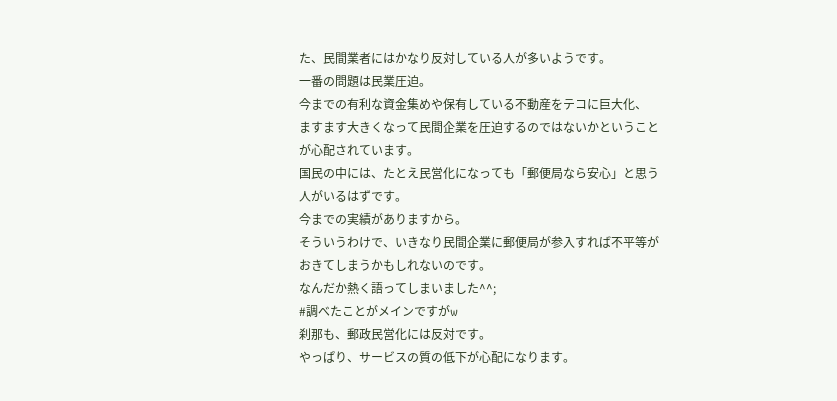た、民間業者にはかなり反対している人が多いようです。
一番の問題は民業圧迫。
今までの有利な資金集めや保有している不動産をテコに巨大化、
ますます大きくなって民間企業を圧迫するのではないかということ
が心配されています。
国民の中には、たとえ民営化になっても「郵便局なら安心」と思う
人がいるはずです。
今までの実績がありますから。
そういうわけで、いきなり民間企業に郵便局が参入すれば不平等が
おきてしまうかもしれないのです。
なんだか熱く語ってしまいました^^;
#調べたことがメインですがw
刹那も、郵政民営化には反対です。
やっぱり、サービスの質の低下が心配になります。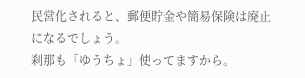民営化されると、郵便貯金や簡易保険は廃止になるでしょう。
刹那も「ゆうちょ」使ってますから。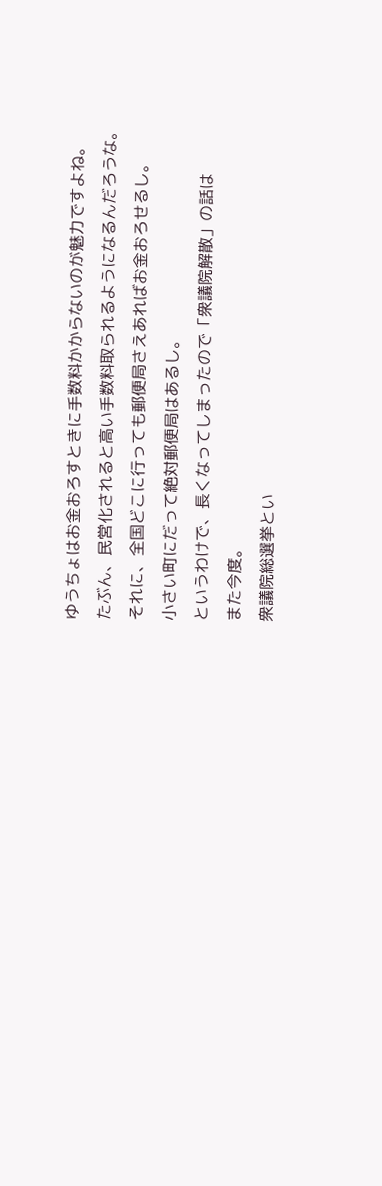ゆうちょはお金おろすときに手数料かからないのが魅力ですよね。
たぶん、民営化されると高い手数料取られるようになるんだろうな。
それに、全国どこに行っても郵便局さえあればお金おろせるし。
小さい町にだって絶対郵便局はあるし。
というわけで、長くなってしまったので「衆議院解散」の話は
また今度。
衆議院総選挙とい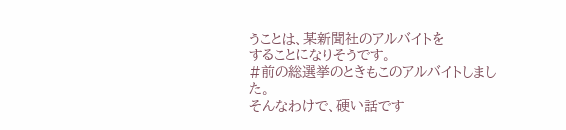うことは、某新聞社のアルバイトを
することになりそうです。
#前の総選挙のときもこのアルバイトしました。
そんなわけで、硬い話です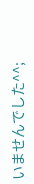いませんでした^^;